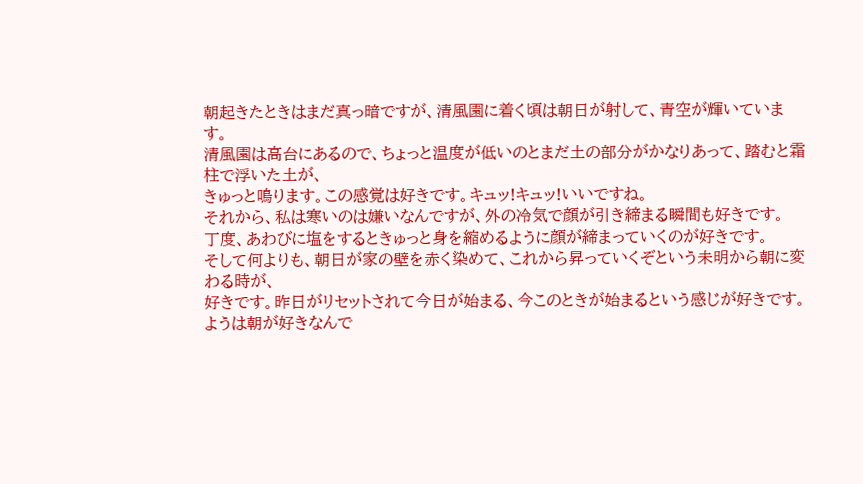朝起きたときはまだ真っ暗ですが、清風園に着く頃は朝日が射して、青空が輝いています。
清風園は高台にあるので、ちょっと温度が低いのとまだ土の部分がかなりあって、踏むと霜柱で浮いた土が、
きゅっと鳴ります。この感覚は好きです。キュッ!キュッ!いいですね。
それから、私は寒いのは嫌いなんですが、外の冷気で顔が引き締まる瞬間も好きです。
丁度、あわびに塩をするときゅっと身を縮めるように顔が締まっていくのが好きです。
そして何よりも、朝日が家の壁を赤く染めて、これから昇っていくぞという未明から朝に変わる時が、
好きです。昨日がリセットされて今日が始まる、今このときが始まるという感じが好きです。
ようは朝が好きなんで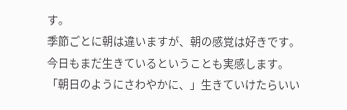す。
季節ごとに朝は違いますが、朝の感覚は好きです。
今日もまだ生きているということも実感します。
「朝日のようにさわやかに、」生きていけたらいい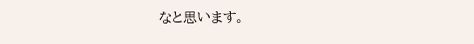なと思います。